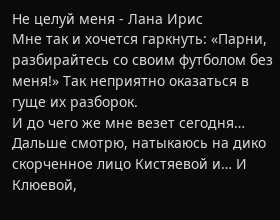Не целуй меня - Лана Ирис
Мне так и хочется гаркнуть: «Парни, разбирайтесь со своим футболом без меня!» Так неприятно оказаться в гуще их разборок.
И до чего же мне везет сегодня…
Дальше смотрю, натыкаюсь на дико скорченное лицо Кистяевой и… И Клюевой,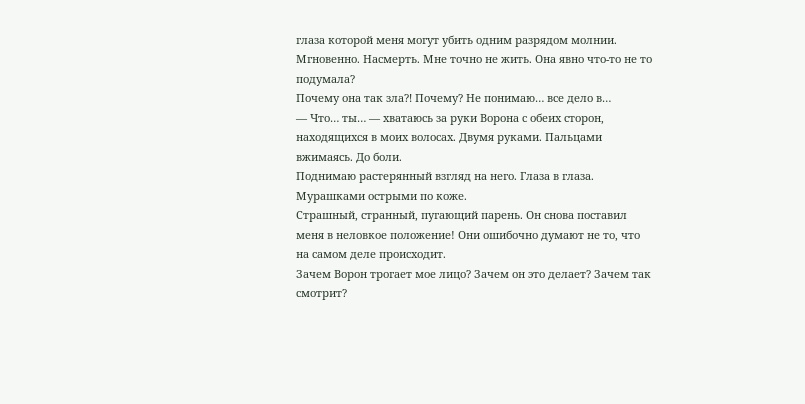глаза которой меня могут убить одним разрядом молнии. Мгновенно. Насмерть. Мне точно не жить. Она явно что-то не то подумала?
Почему она так зла⁈ Почему? Не понимаю… все дело в…
— Что… ты… — хватаюсь за руки Ворона с обеих сторон, находящихся в моих волосах. Двумя руками. Пальцами вжимаясь. До боли.
Поднимаю растерянный взгляд на него. Глаза в глаза. Мурашками острыми по коже.
Страшный, странный, пугающий парень. Он снова поставил меня в неловкое положение! Они ошибочно думают не то, что на самом деле происходит.
Зачем Ворон трогает мое лицо? Зачем он это делает? Зачем так смотрит?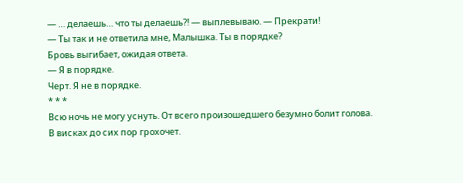— … делаешь… что ты делаешь⁈ — выплевываю. — Прекрати!
— Ты так и не ответила мне, Малышка. Ты в порядке?
Бровь выгибает, ожидая ответа.
— Я в порядке.
Черт. Я не в порядке.
* * *
Всю ночь не могу уснуть. От всего произошедшего безумно болит голова. В висках до сих пор грохочет.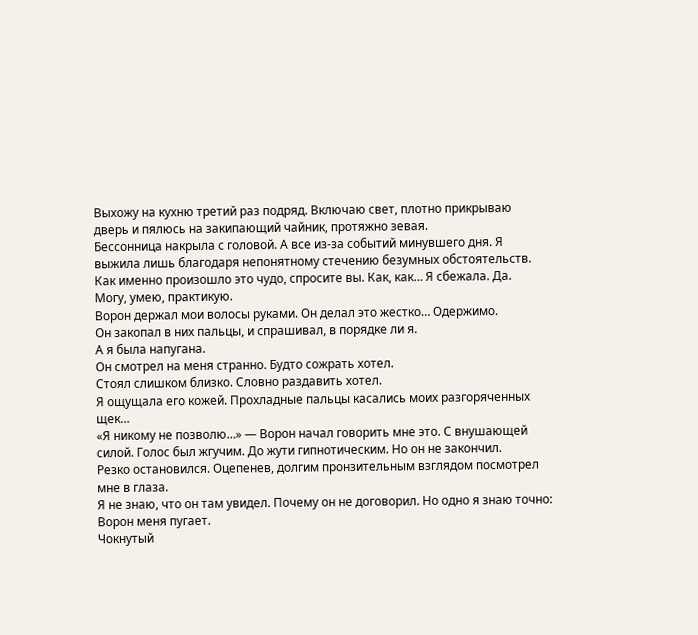Выхожу на кухню третий раз подряд. Включаю свет, плотно прикрываю дверь и пялюсь на закипающий чайник, протяжно зевая.
Бессонница накрыла с головой. А все из-за событий минувшего дня. Я выжила лишь благодаря непонятному стечению безумных обстоятельств. Как именно произошло это чудо, спросите вы. Как, как… Я сбежала. Да.
Могу, умею, практикую.
Ворон держал мои волосы руками. Он делал это жестко… Одержимо.
Он закопал в них пальцы, и спрашивал, в порядке ли я.
А я была напугана.
Он смотрел на меня странно. Будто сожрать хотел.
Стоял слишком близко. Словно раздавить хотел.
Я ощущала его кожей. Прохладные пальцы касались моих разгоряченных щек…
«Я никому не позволю…» — Ворон начал говорить мне это. С внушающей силой. Голос был жгучим. До жути гипнотическим. Но он не закончил.
Резко остановился. Оцепенев, долгим пронзительным взглядом посмотрел мне в глаза.
Я не знаю, что он там увидел. Почему он не договорил. Но одно я знаю точно:
Ворон меня пугает.
Чокнутый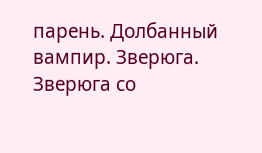парень. Долбанный вампир. Зверюга. Зверюга со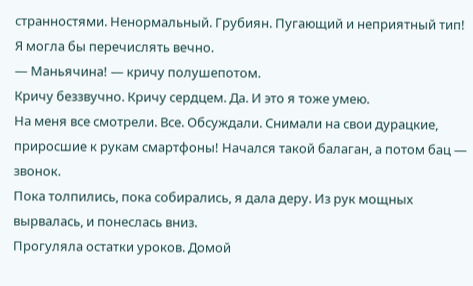странностями. Ненормальный. Грубиян. Пугающий и неприятный тип!
Я могла бы перечислять вечно.
— Маньячина! — кричу полушепотом.
Кричу беззвучно. Кричу сердцем. Да. И это я тоже умею.
На меня все смотрели. Все. Обсуждали. Снимали на свои дурацкие, приросшие к рукам смартфоны! Начался такой балаган, а потом бац — звонок.
Пока толпились, пока собирались, я дала деру. Из рук мощных вырвалась, и понеслась вниз.
Прогуляла остатки уроков. Домой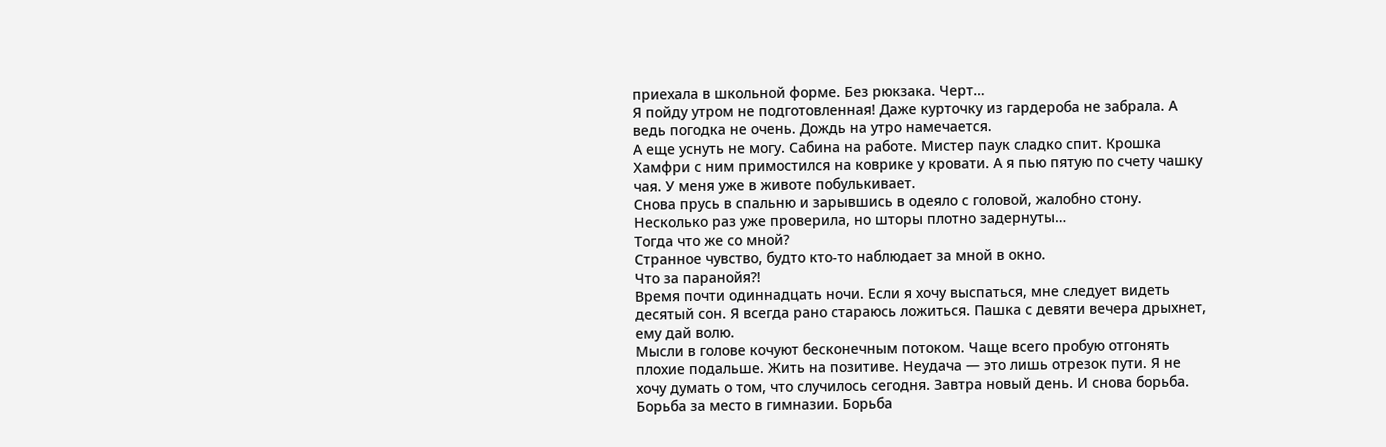приехала в школьной форме. Без рюкзака. Черт…
Я пойду утром не подготовленная! Даже курточку из гардероба не забрала. А ведь погодка не очень. Дождь на утро намечается.
А еще уснуть не могу. Сабина на работе. Мистер паук сладко спит. Крошка Хамфри с ним примостился на коврике у кровати. А я пью пятую по счету чашку чая. У меня уже в животе побулькивает.
Снова прусь в спальню и зарывшись в одеяло с головой, жалобно стону. Несколько раз уже проверила, но шторы плотно задернуты…
Тогда что же со мной?
Странное чувство, будто кто-то наблюдает за мной в окно.
Что за паранойя⁈
Время почти одиннадцать ночи. Если я хочу выспаться, мне следует видеть десятый сон. Я всегда рано стараюсь ложиться. Пашка с девяти вечера дрыхнет, ему дай волю.
Мысли в голове кочуют бесконечным потоком. Чаще всего пробую отгонять плохие подальше. Жить на позитиве. Неудача — это лишь отрезок пути. Я не хочу думать о том, что случилось сегодня. Завтра новый день. И снова борьба. Борьба за место в гимназии. Борьба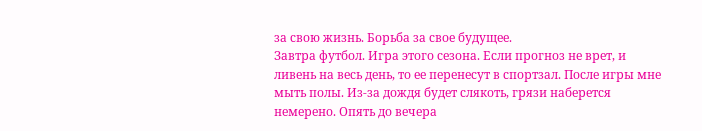за свою жизнь. Борьба за свое будущее.
Завтра футбол. Игра этого сезона. Если прогноз не врет, и ливень на весь день, то ее перенесут в спортзал. После игры мне мыть полы. Из-за дождя будет слякоть, грязи наберется немерено. Опять до вечера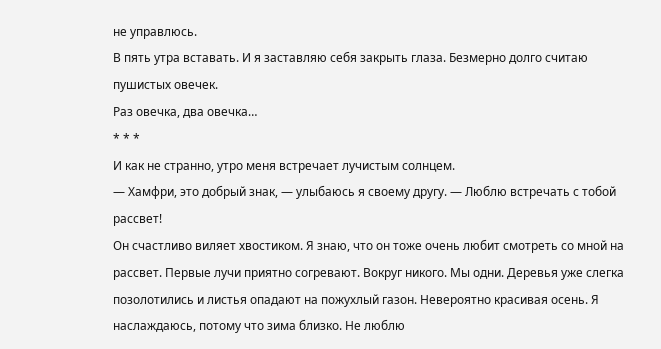не управлюсь.
В пять утра вставать. И я заставляю себя закрыть глаза. Безмерно долго считаю пушистых овечек.
Раз овечка, два овечка…
* * *
И как не странно, утро меня встречает лучистым солнцем.
— Хамфри, это добрый знак, — улыбаюсь я своему другу. — Люблю встречать с тобой рассвет!
Он счастливо виляет хвостиком. Я знаю, что он тоже очень любит смотреть со мной на рассвет. Первые лучи приятно согревают. Вокруг никого. Мы одни. Деревья уже слегка позолотились и листья опадают на пожухлый газон. Невероятно красивая осень. Я наслаждаюсь, потому что зима близко. Не люблю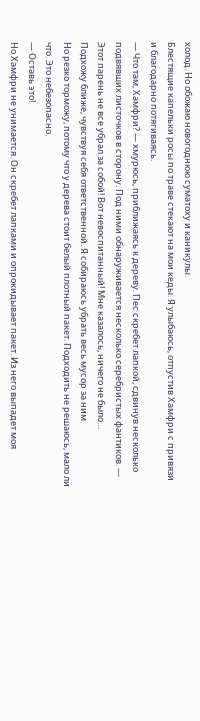холод. Но обожаю новогоднюю суматоху и каникулы.
Блестящие капельки росы по траве стекают на мои кеды. Я улыбаюсь, отпустив Хамфри с привязи и благодарно потягиваясь.
— Что там, Хамфри? — хмурюсь, приближаясь к дереву. Пес скребет лапкой, сдвинув несколько подвявших листочков в сторону. Под ними обнаруживается несколько серебристых фантиков. — Этот парень не все убрал за собой! Вот невоспитанный! Мне казалось, ничего не было…
Подхожу ближе, чувствуя себя ответственной. Я собираюсь убрать весь мусор за ним.
Но резко торможу, потому что у дерева стоит белый плотный пакет. Подходить не решаюсь, мало ли что. Это небезопасно.
— Оставь это!
Но Хамфри не унимается. Он скребет лапками и опрокидывает пакет. Из него выпадет моя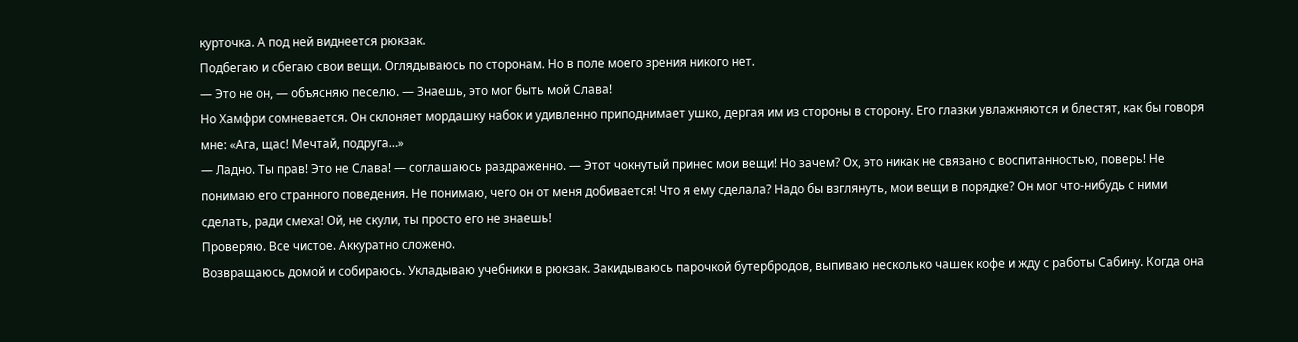курточка. А под ней виднеется рюкзак.
Подбегаю и сбегаю свои вещи. Оглядываюсь по сторонам. Но в поле моего зрения никого нет.
— Это не он, — объясняю песелю. — Знаешь, это мог быть мой Слава!
Но Хамфри сомневается. Он склоняет мордашку набок и удивленно приподнимает ушко, дергая им из стороны в сторону. Его глазки увлажняются и блестят, как бы говоря мне: «Ага, щас! Мечтай, подруга…»
— Ладно. Ты прав! Это не Слава! — соглашаюсь раздраженно. — Этот чокнутый принес мои вещи! Но зачем? Ох, это никак не связано с воспитанностью, поверь! Не понимаю его странного поведения. Не понимаю, чего он от меня добивается! Что я ему сделала? Надо бы взглянуть, мои вещи в порядке? Он мог что-нибудь с ними сделать, ради смеха! Ой, не скули, ты просто его не знаешь!
Проверяю. Все чистое. Аккуратно сложено.
Возвращаюсь домой и собираюсь. Укладываю учебники в рюкзак. Закидываюсь парочкой бутербродов, выпиваю несколько чашек кофе и жду с работы Сабину. Когда она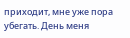приходит, мне уже пора убегать. День меня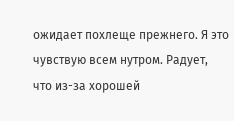ожидает похлеще прежнего. Я это чувствую всем нутром. Радует, что из-за хорошей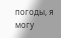погоды, я могу